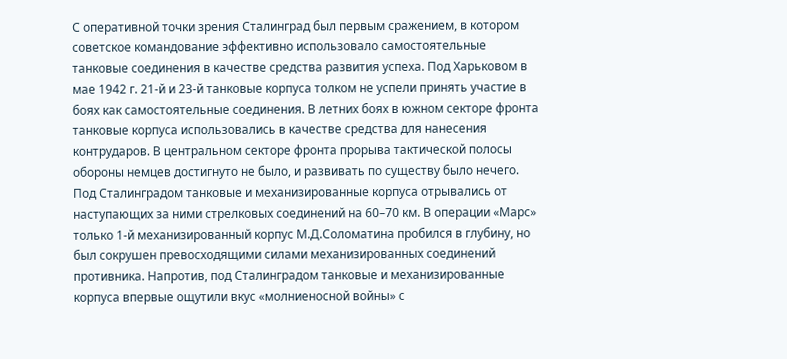С оперативной точки зрения Сталинград был первым сражением, в котором советское командование эффективно использовало самостоятельные танковые соединения в качестве средства развития успеха. Под Харьковом в мае 1942 г. 21-й и 23-й танковые корпуса толком не успели принять участие в боях как самостоятельные соединения. В летних боях в южном секторе фронта танковые корпуса использовались в качестве средства для нанесения контрударов. В центральном секторе фронта прорыва тактической полосы обороны немцев достигнуто не было, и развивать по существу было нечего. Под Сталинградом танковые и механизированные корпуса отрывались от наступающих за ними стрелковых соединений на 60–70 км. В операции «Марс» только 1-й механизированный корпус М.Д.Соломатина пробился в глубину, но был сокрушен превосходящими силами механизированных соединений противника. Напротив, под Сталинградом танковые и механизированные корпуса впервые ощутили вкус «молниеносной войны» с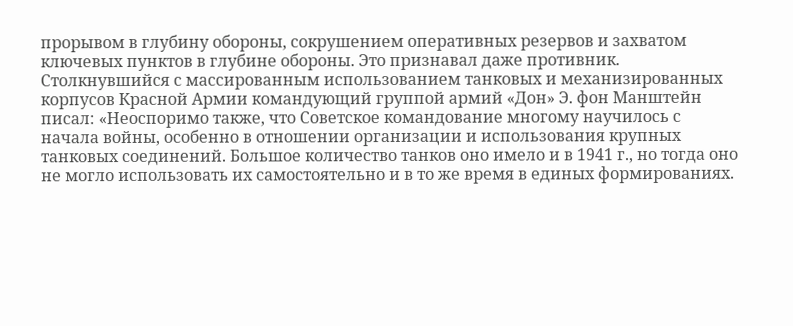прорывом в глубину обороны, сокрушением оперативных резервов и захватом ключевых пунктов в глубине обороны. Это признавал даже противник. Столкнувшийся с массированным использованием танковых и механизированных корпусов Красной Армии командующий группой армий «Дон» Э. фон Манштейн писал: «Неоспоримо также, что Советское командование многому научилось с начала войны, особенно в отношении организации и использования крупных танковых соединений. Большое количество танков оно имело и в 1941 г., но тогда оно не могло использовать их самостоятельно и в то же время в единых формированиях.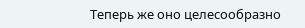Теперь же оно целесообразно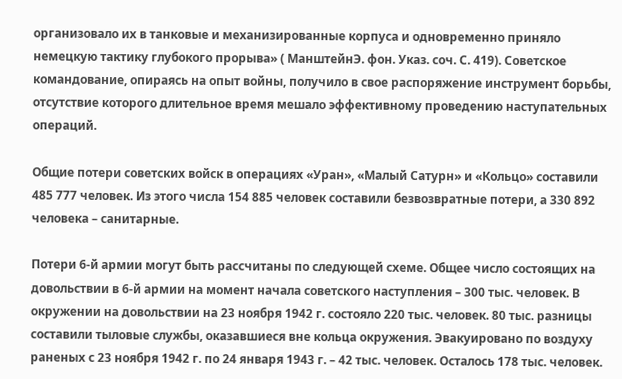организовало их в танковые и механизированные корпуса и одновременно приняло немецкую тактику глубокого прорыва» ( МанштейнЭ. фон. Указ. соч. С. 419). Советское командование, опираясь на опыт войны, получило в свое распоряжение инструмент борьбы, отсутствие которого длительное время мешало эффективному проведению наступательных операций.

Общие потери советских войск в операциях «Уран», «Малый Сатурн» и «Кольцо» составили 485 777 человек. Из этого числа 154 885 человек составили безвозвратные потери, а 330 892 человека – санитарные.

Потери 6-й армии могут быть рассчитаны по следующей схеме. Общее число состоящих на довольствии в 6-й армии на момент начала советского наступления – 300 тыс. человек. В окружении на довольствии на 23 ноября 1942 г. состояло 220 тыс. человек. 80 тыс. разницы составили тыловые службы, оказавшиеся вне кольца окружения. Эвакуировано по воздуху раненых с 23 ноября 1942 г. по 24 января 1943 г. – 42 тыс. человек. Осталось 178 тыс. человек.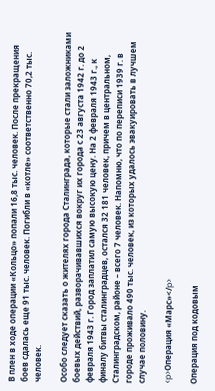В плен в ходе операции «Кольцо» попали 16,8 тыс. человек. После прекращения боев сдалась еще 91 тыс. человек. Погибли в «котле» соответственно 70,2 тыс. человек.

Особо следует сказать о жителях города Сталинграда, которые стали заложниками боевых действий, разворачивавшихся вокруг их города с 23 августа 1942 г. до 2 февраля 1943 г. Город заплатил самую высокую цену. На 2 февраля 1943 г., к финалу битвы сталинградцев, остался 32 181 человек, причем в центральном, Сталинградском, районе – всего 7 человек. Напомню, что по переписи 1939 г. в городе проживало 490 тыс. человек, из которых удалось эвакуировать в лучшем случае половину.

<p>Операция «Марс»</p>

Операция под кодовым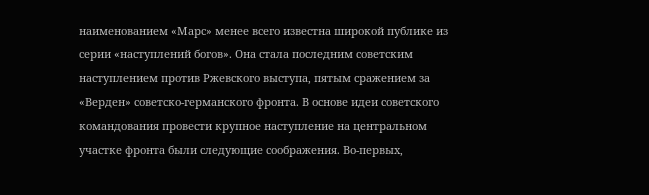наименованием «Марс» менее всего известна широкой публике из серии «наступлений богов». Она стала последним советским наступлением против Ржевского выступа, пятым сражением за «Верден» советско-германского фронта. В основе идеи советского командования провести крупное наступление на центральном участке фронта были следующие соображения. Во-первых,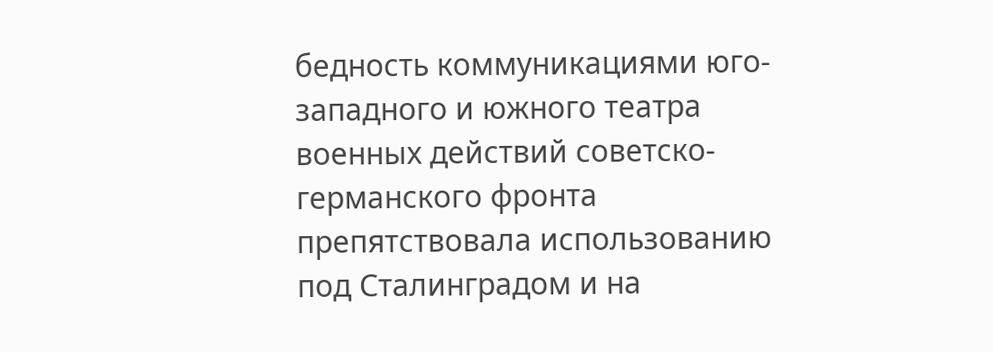бедность коммуникациями юго-западного и южного театра военных действий советско-германского фронта препятствовала использованию под Сталинградом и на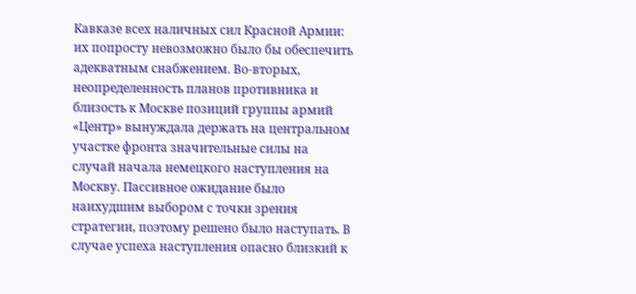Кавказе всех наличных сил Красной Армии: их попросту невозможно было бы обеспечить адекватным снабжением. Во-вторых, неопределенность планов противника и близость к Москве позиций группы армий «Центр» вынуждала держать на центральном участке фронта значительные силы на случай начала немецкого наступления на Москву. Пассивное ожидание было наихудшим выбором с точки зрения стратегии, поэтому решено было наступать. В случае успеха наступления опасно близкий к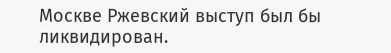Москве Ржевский выступ был бы ликвидирован.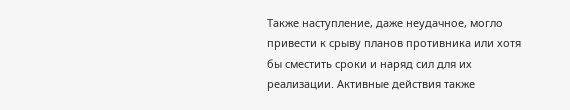Также наступление, даже неудачное, могло привести к срыву планов противника или хотя бы сместить сроки и наряд сил для их реализации. Активные действия также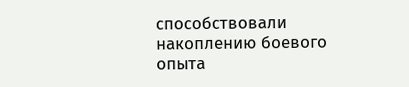способствовали накоплению боевого опыта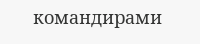командирами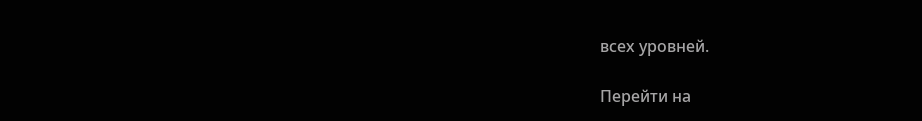всех уровней.

Перейти на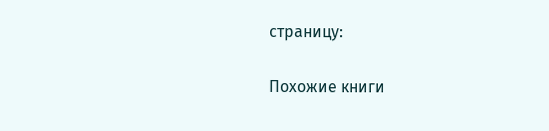страницу:

Похожие книги